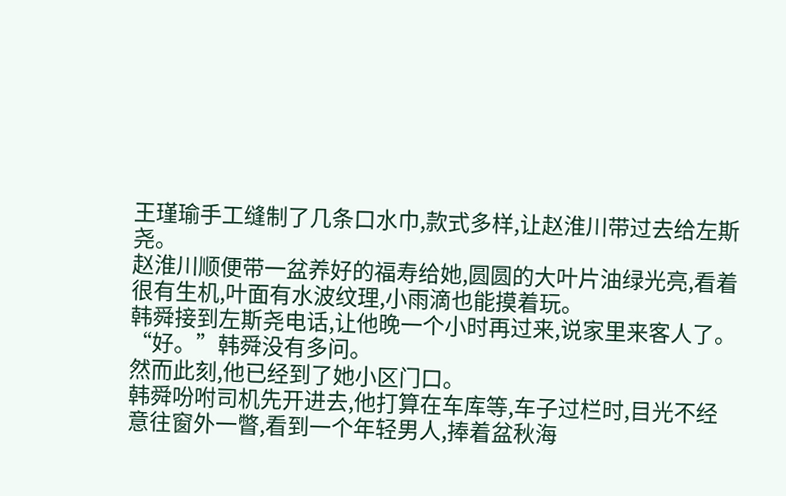王瑾瑜手工缝制了几条口水巾,款式多样,让赵淮川带过去给左斯尧。
赵淮川顺便带一盆养好的福寿给她,圆圆的大叶片油绿光亮,看着很有生机,叶面有水波纹理,小雨滴也能摸着玩。
韩舜接到左斯尧电话,让他晚一个小时再过来,说家里来客人了。
“好。”韩舜没有多问。
然而此刻,他已经到了她小区门口。
韩舜吩咐司机先开进去,他打算在车库等,车子过栏时,目光不经意往窗外一瞥,看到一个年轻男人,捧着盆秋海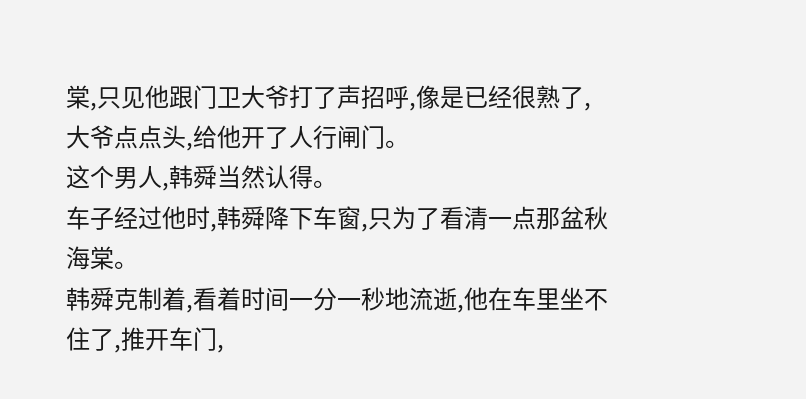棠,只见他跟门卫大爷打了声招呼,像是已经很熟了,大爷点点头,给他开了人行闸门。
这个男人,韩舜当然认得。
车子经过他时,韩舜降下车窗,只为了看清一点那盆秋海棠。
韩舜克制着,看着时间一分一秒地流逝,他在车里坐不住了,推开车门,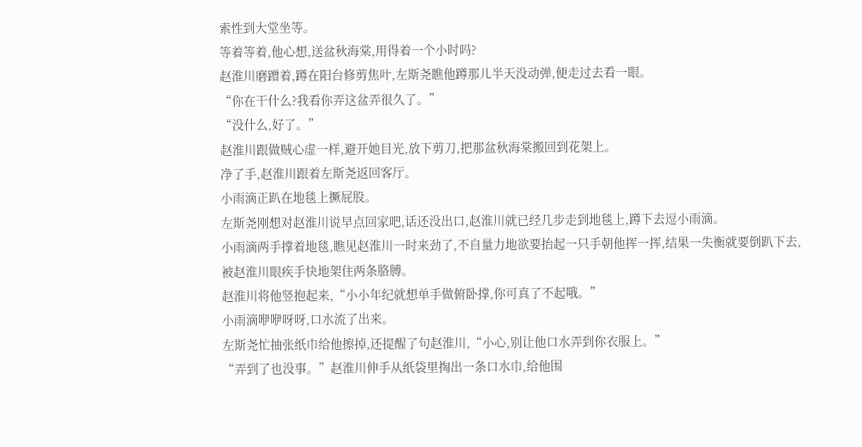索性到大堂坐等。
等着等着,他心想,送盆秋海棠,用得着一个小时吗?
赵淮川磨蹭着,蹲在阳台修剪焦叶,左斯尧瞧他蹲那儿半天没动弹,便走过去看一眼。
“你在干什么?我看你弄这盆弄很久了。”
“没什么,好了。”
赵淮川跟做贼心虚一样,避开她目光,放下剪刀,把那盆秋海棠搬回到花架上。
净了手,赵淮川跟着左斯尧返回客厅。
小雨滴正趴在地毯上撅屁股。
左斯尧刚想对赵淮川说早点回家吧,话还没出口,赵淮川就已经几步走到地毯上,蹲下去逗小雨滴。
小雨滴两手撑着地毯,瞧见赵淮川一时来劲了,不自量力地欲要抬起一只手朝他挥一挥,结果一失衡就要倒趴下去,被赵淮川眼疾手快地架住两条胳膊。
赵淮川将他竖抱起来,“小小年纪就想单手做俯卧撑,你可真了不起哦。”
小雨滴咿咿呀呀,口水流了出来。
左斯尧忙抽张纸巾给他擦掉,还提醒了句赵淮川,“小心,别让他口水弄到你衣服上。”
“弄到了也没事。”赵淮川伸手从纸袋里掏出一条口水巾,给他围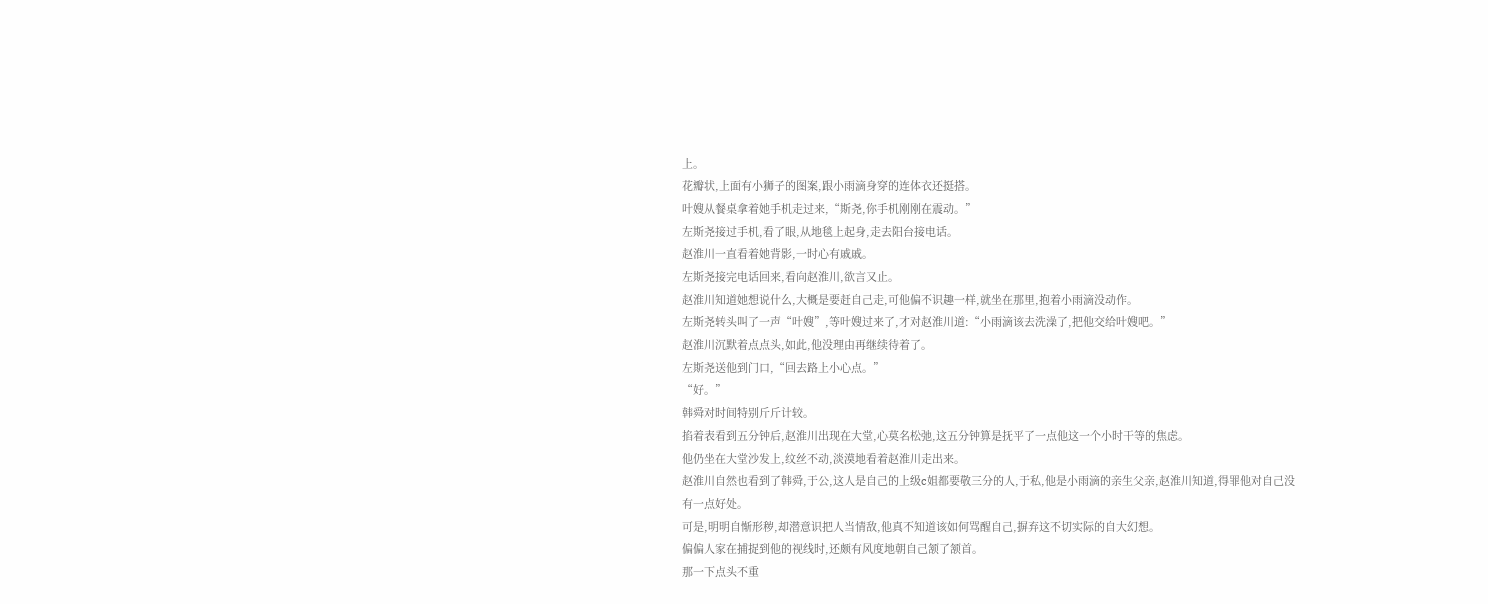上。
花瓣状,上面有小狮子的图案,跟小雨滴身穿的连体衣还挺搭。
叶嫂从餐桌拿着她手机走过来,“斯尧,你手机刚刚在震动。”
左斯尧接过手机,看了眼,从地毯上起身,走去阳台接电话。
赵淮川一直看着她背影,一时心有戚戚。
左斯尧接完电话回来,看向赵淮川,欲言又止。
赵淮川知道她想说什么,大概是要赶自己走,可他偏不识趣一样,就坐在那里,抱着小雨滴没动作。
左斯尧转头叫了一声“叶嫂”,等叶嫂过来了,才对赵淮川道:“小雨滴该去洗澡了,把他交给叶嫂吧。”
赵淮川沉默着点点头,如此,他没理由再继续待着了。
左斯尧送他到门口,“回去路上小心点。”
“好。”
韩舜对时间特别斤斤计较。
掐着表看到五分钟后,赵淮川出现在大堂,心莫名松弛,这五分钟算是抚平了一点他这一个小时干等的焦虑。
他仍坐在大堂沙发上,纹丝不动,淡漠地看着赵淮川走出来。
赵淮川自然也看到了韩舜,于公,这人是自己的上级c姐都要敬三分的人,于私,他是小雨滴的亲生父亲,赵淮川知道,得罪他对自己没有一点好处。
可是,明明自惭形秽,却潜意识把人当情敌,他真不知道该如何骂醒自己,摒弃这不切实际的自大幻想。
偏偏人家在捕捉到他的视线时,还颇有风度地朝自己颔了颔首。
那一下点头不重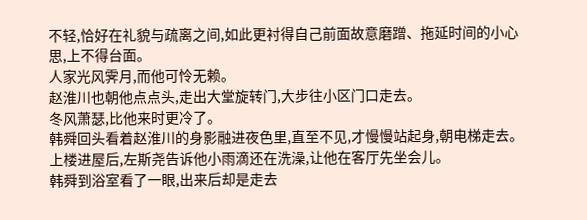不轻,恰好在礼貌与疏离之间,如此更衬得自己前面故意磨蹭、拖延时间的小心思,上不得台面。
人家光风霁月,而他可怜无赖。
赵淮川也朝他点点头,走出大堂旋转门,大步往小区门口走去。
冬风萧瑟,比他来时更冷了。
韩舜回头看着赵淮川的身影融进夜色里,直至不见,才慢慢站起身,朝电梯走去。
上楼进屋后,左斯尧告诉他小雨滴还在洗澡,让他在客厅先坐会儿。
韩舜到浴室看了一眼,出来后却是走去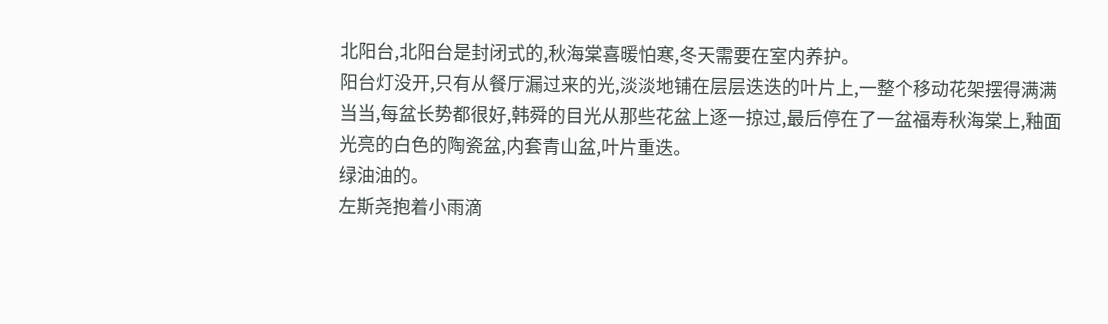北阳台,北阳台是封闭式的,秋海棠喜暖怕寒,冬天需要在室内养护。
阳台灯没开,只有从餐厅漏过来的光,淡淡地铺在层层迭迭的叶片上,一整个移动花架摆得满满当当,每盆长势都很好,韩舜的目光从那些花盆上逐一掠过,最后停在了一盆福寿秋海棠上,釉面光亮的白色的陶瓷盆,内套青山盆,叶片重迭。
绿油油的。
左斯尧抱着小雨滴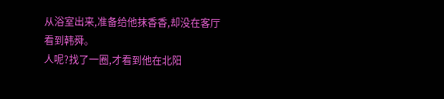从浴室出来,准备给他抹香香,却没在客厅看到韩舜。
人呢?找了一圈,才看到他在北阳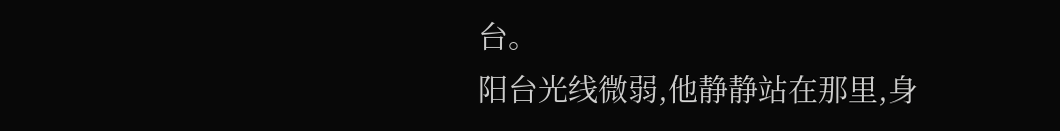台。
阳台光线微弱,他静静站在那里,身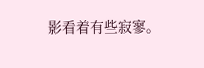影看着有些寂寥。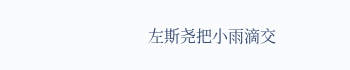左斯尧把小雨滴交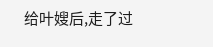给叶嫂后,走了过